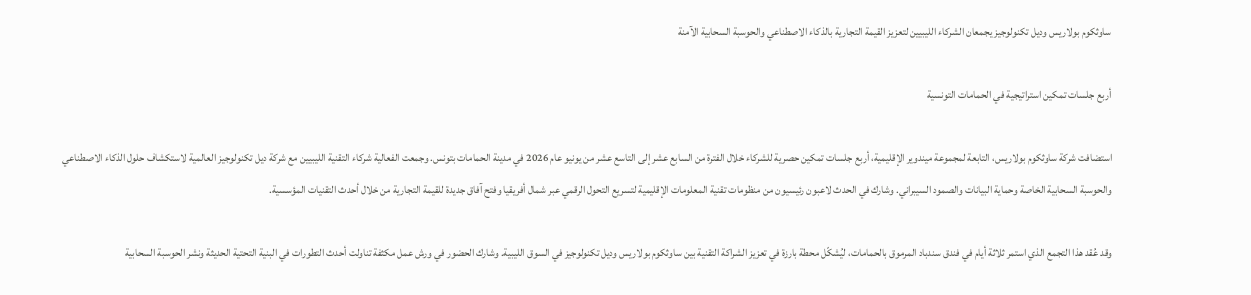ساوثكوم بولاريس وديل تكنولوجيز يجمعان الشركاء الليبيين لتعزيز القيمة التجارية بالذكاء الاصطناعي والحوسبة السحابية الآمنة

أربع جلسات تمكين استراتيجية في الحمامات التونسية

استضافت شركة ساوثكوم بولاريس، التابعة لمجموعة ميندوير الإقليمية، أربع جلسات تمكين حصرية للشركاء خلال الفترة من السابع عشر إلى التاسع عشر من يونيو عام 2026 في مدينة الحمامات بتونس. وجمعت الفعالية شركاء التقنية الليبيين مع شركة ديل تكنولوجيز العالمية لاستكشاف حلول الذكاء الاصطناعي والحوسبة السحابية الخاصة وحماية البيانات والصمود السيبراني. وشارك في الحدث لاعبون رئيسيون من منظومات تقنية المعلومات الإقليمية لتسريع التحول الرقمي عبر شمال أفريقيا وفتح آفاق جديدة للقيمة التجارية من خلال أحدث التقنيات المؤسسية.

وقد عُقد هذا التجمع الذي استمر ثلاثة أيام في فندق سندباد المرموق بالحمامات، ليُشكّل محطة بارزة في تعزيز الشراكة التقنية بين ساوثكوم بولاريس وديل تكنولوجيز في السوق الليبية. وشارك الحضور في ورش عمل مكثفة تناولت أحدث التطورات في البنية التحتية الحديثة ونشر الحوسبة السحابية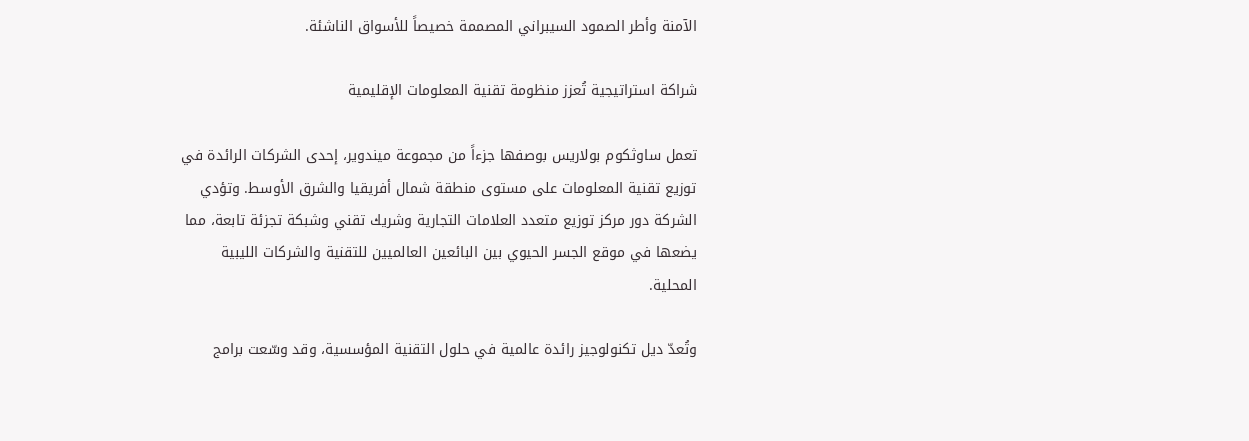الآمنة وأطر الصمود السيبراني المصممة خصيصاً للأسواق الناشئة.

شراكة استراتيجية تُعزز منظومة تقنية المعلومات الإقليمية

تعمل ساوثكوم بولاريس بوصفها جزءاً من مجموعة ميندوير، إحدى الشركات الرائدة في توزيع تقنية المعلومات على مستوى منطقة شمال أفريقيا والشرق الأوسط. وتؤدي الشركة دور مركز توزيع متعدد العلامات التجارية وشريك تقني وشبكة تجزئة تابعة، مما يضعها في موقع الجسر الحيوي بين البائعين العالميين للتقنية والشركات الليبية المحلية.

وتُعدّ ديل تكنولوجيز رائدة عالمية في حلول التقنية المؤسسية، وقد وسّعت برامج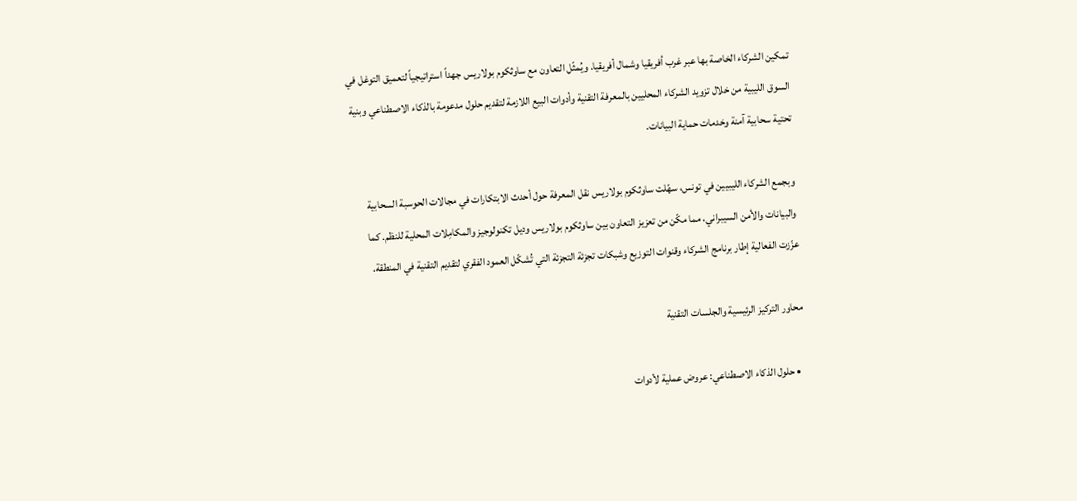تمكين الشركاء الخاصة بها عبر غرب أفريقيا وشمال أفريقيا. ويُمثّل التعاون مع ساوثكوم بولاريس جهداً استراتيجياً لتعميق التوغل في السوق الليبية من خلال تزويد الشركاء المحليين بالمعرفة التقنية وأدوات البيع اللازمة لتقديم حلول مدعومة بالذكاء الاصطناعي وبنية تحتية سحابية آمنة وخدمات حماية البيانات.

وبجمع الشركاء الليبيين في تونس، سهّلت ساوثكوم بولاريس نقل المعرفة حول أحدث الابتكارات في مجالات الحوسبة السحابية والبيانات والأمن السيبراني، مما مكّن من تعزيز التعاون بين ساوثكوم بولاريس وديل تكنولوجيز والمكامِلات المحلية للنظم. كما عزّزت الفعالية إطار برنامج الشركاء وقنوات التوزيع وشبكات تجزئة التجزئة التي تُشكّل العمود الفقري لتقديم التقنية في المنطقة.

محاور التركيز الرئيسية والجلسات التقنية

  • حلول الذكاء الاصطناعي: عروض عملية لأدوات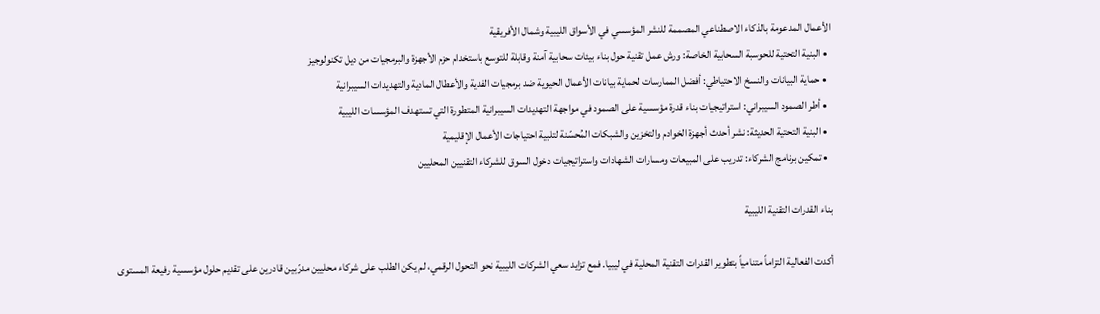الأعمال المدعومة بالذكاء الاصطناعي المصممة للنشر المؤسسي في الأسواق الليبية وشمال الأفريقية
  • البنية التحتية للحوسبة السحابية الخاصة: ورش عمل تقنية حول بناء بيئات سحابية آمنة وقابلة للتوسع باستخدام حزم الأجهزة والبرمجيات من ديل تكنولوجيز
  • حماية البيانات والنسخ الاحتياطي: أفضل الممارسات لحماية بيانات الأعمال الحيوية ضد برمجيات الفدية والأعطال المادية والتهديدات السيبرانية
  • أطر الصمود السيبراني: استراتيجيات بناء قدرة مؤسسية على الصمود في مواجهة التهديدات السيبرانية المتطورة التي تستهدف المؤسسات الليبية
  • البنية التحتية الحديثة: نشر أحدث أجهزة الخوادم والتخزين والشبكات المُحسّنة لتلبية احتياجات الأعمال الإقليمية
  • تمكين برنامج الشركاء: تدريب على المبيعات ومسارات الشهادات واستراتيجيات دخول السوق للشركاء التقنيين المحليين

بناء القدرات التقنية الليبية

أكدت الفعالية التزاماً متنامياً بتطوير القدرات التقنية المحلية في ليبيا. فمع تزايد سعي الشركات الليبية نحو التحول الرقمي، لم يكن الطلب على شركاء محليين مدرّبين قادرين على تقديم حلول مؤسسية رفيعة المستوى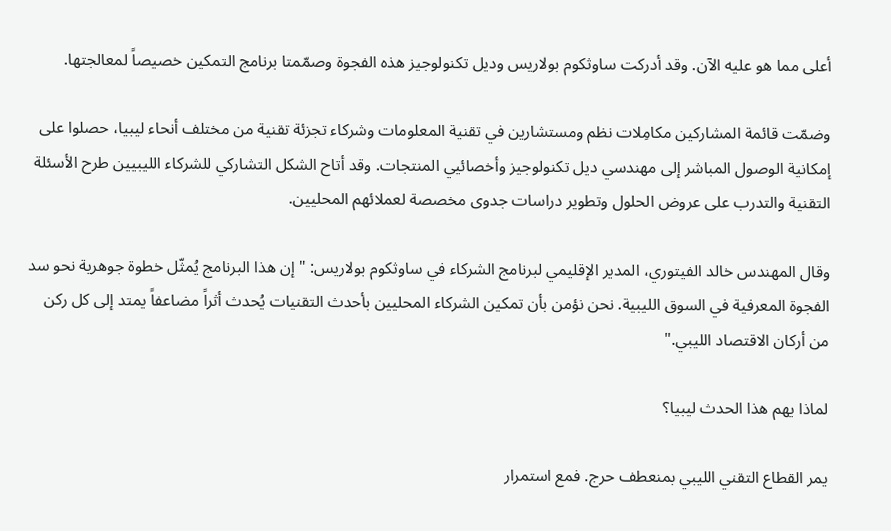أعلى مما هو عليه الآن. وقد أدركت ساوثكوم بولاريس وديل تكنولوجيز هذه الفجوة وصمّمتا برنامج التمكين خصيصاً لمعالجتها.

وضمّت قائمة المشاركين مكامِلات نظم ومستشارين في تقنية المعلومات وشركاء تجزئة تقنية من مختلف أنحاء ليبيا، حصلوا على إمكانية الوصول المباشر إلى مهندسي ديل تكنولوجيز وأخصائيي المنتجات. وقد أتاح الشكل التشاركي للشركاء الليبيين طرح الأسئلة التقنية والتدرب على عروض الحلول وتطوير دراسات جدوى مخصصة لعملائهم المحليين.

وقال المهندس خالد الفيتوري، المدير الإقليمي لبرنامج الشركاء في ساوثكوم بولاريس: "إن هذا البرنامج يُمثّل خطوة جوهرية نحو سد الفجوة المعرفية في السوق الليبية. نحن نؤمن بأن تمكين الشركاء المحليين بأحدث التقنيات يُحدث أثراً مضاعفاً يمتد إلى كل ركن من أركان الاقتصاد الليبي."

لماذا يهم هذا الحدث ليبيا؟

يمر القطاع التقني الليبي بمنعطف حرج. فمع استمرار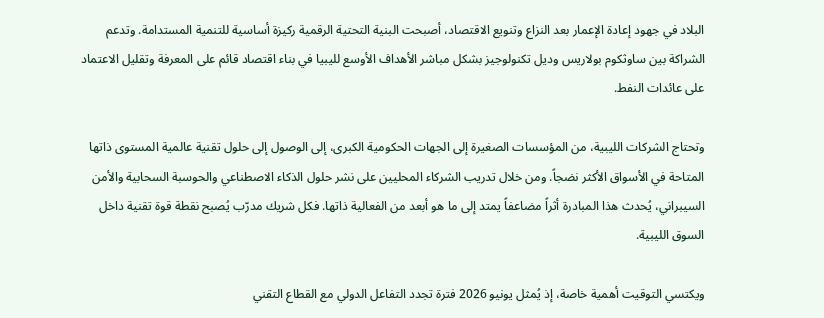البلاد في جهود إعادة الإعمار بعد النزاع وتنويع الاقتصاد، أصبحت البنية التحتية الرقمية ركيزة أساسية للتنمية المستدامة. وتدعم الشراكة بين ساوثكوم بولاريس وديل تكنولوجيز بشكل مباشر الأهداف الأوسع لليبيا في بناء اقتصاد قائم على المعرفة وتقليل الاعتماد على عائدات النفط.

وتحتاج الشركات الليبية، من المؤسسات الصغيرة إلى الجهات الحكومية الكبرى، إلى الوصول إلى حلول تقنية عالمية المستوى ذاتها المتاحة في الأسواق الأكثر نضجاً. ومن خلال تدريب الشركاء المحليين على نشر حلول الذكاء الاصطناعي والحوسبة السحابية والأمن السيبراني، يُحدث هذا المبادرة أثراً مضاعفاً يمتد إلى ما هو أبعد من الفعالية ذاتها. فكل شريك مدرّب يُصبح نقطة قوة تقنية داخل السوق الليبية.

ويكتسي التوقيت أهمية خاصة، إذ يُمثل يونيو 2026 فترة تجدد التفاعل الدولي مع القطاع التقني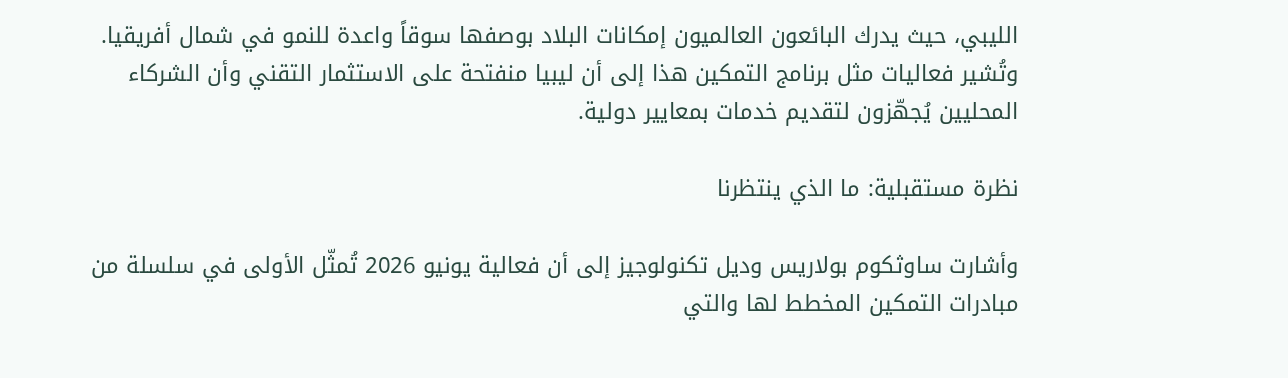الليبي، حيث يدرك البائعون العالميون إمكانات البلاد بوصفها سوقاً واعدة للنمو في شمال أفريقيا. وتُشير فعاليات مثل برنامج التمكين هذا إلى أن ليبيا منفتحة على الاستثمار التقني وأن الشركاء المحليين يُجهّزون لتقديم خدمات بمعايير دولية.

نظرة مستقبلية: ما الذي ينتظرنا

وأشارت ساوثكوم بولاريس وديل تكنولوجيز إلى أن فعالية يونيو 2026 تُمثّل الأولى في سلسلة من مبادرات التمكين المخطط لها والتي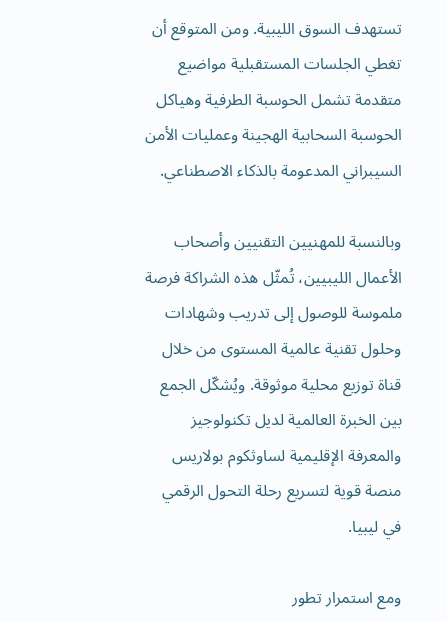تستهدف السوق الليبية. ومن المتوقع أن تغطي الجلسات المستقبلية مواضيع متقدمة تشمل الحوسبة الطرفية وهياكل الحوسبة السحابية الهجينة وعمليات الأمن السيبراني المدعومة بالذكاء الاصطناعي.

وبالنسبة للمهنيين التقنيين وأصحاب الأعمال الليبيين، تُمثّل هذه الشراكة فرصة ملموسة للوصول إلى تدريب وشهادات وحلول تقنية عالمية المستوى من خلال قناة توزيع محلية موثوقة. ويُشكّل الجمع بين الخبرة العالمية لديل تكنولوجيز والمعرفة الإقليمية لساوثكوم بولاريس منصة قوية لتسريع رحلة التحول الرقمي في ليبيا.

ومع استمرار تطور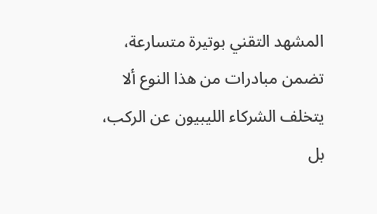المشهد التقني بوتيرة متسارعة، تضمن مبادرات من هذا النوع ألا يتخلف الشركاء الليبيون عن الركب، بل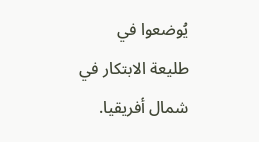يُوضعوا في طليعة الابتكار في شمال أفريقيا.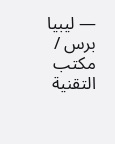— ليبيا برس / مكتب التقنية